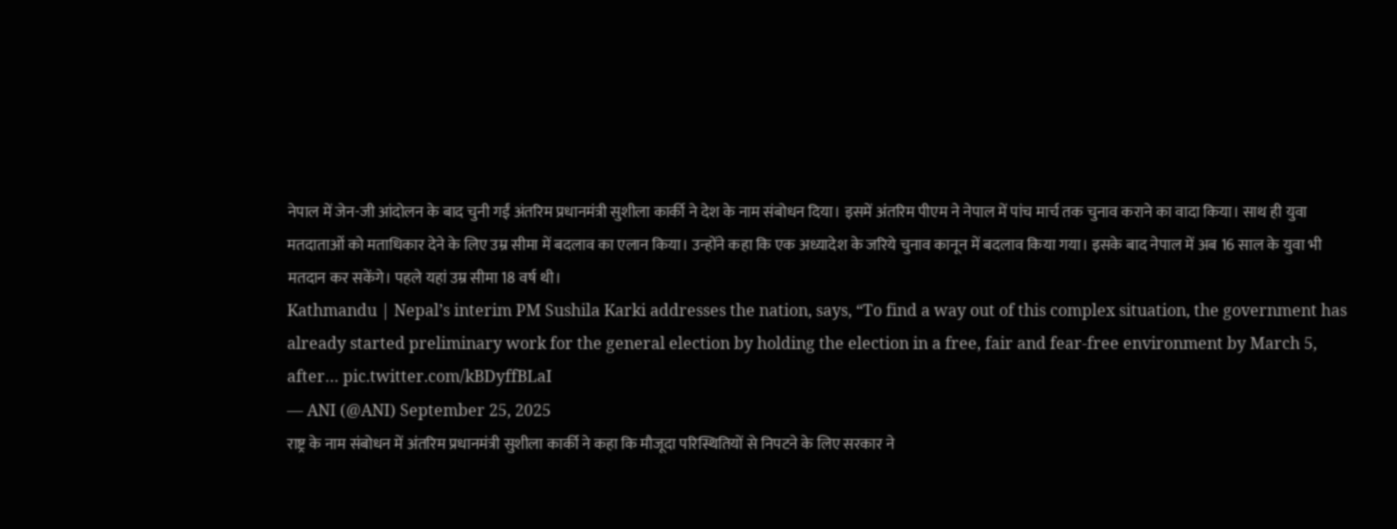नेपाल में जेन-जी आंदोलन के बाद चुनी गईं अंतरिम प्रधानमंत्री सुशीला कार्की ने देश के नाम संबोधन दिया। इसमें अंतरिम पीएम ने नेपाल में पांच मार्च तक चुनाव कराने का वादा किया। साथ ही युवा मतदाताओं को मताधिकार देने के लिए उम्र सीमा में बदलाव का एलान किया। उन्होंने कहा कि एक अध्यादेश के जरिये चुनाव कानून में बदलाव किया गया। इसके बाद नेपाल में अब 16 साल के युवा भी मतदान कर सकेंगे। पहले यहां उम्र सीमा 18 वर्ष थी।
Kathmandu | Nepal’s interim PM Sushila Karki addresses the nation, says, “To find a way out of this complex situation, the government has already started preliminary work for the general election by holding the election in a free, fair and fear-free environment by March 5, after… pic.twitter.com/kBDyffBLaI
— ANI (@ANI) September 25, 2025
राष्ट्र के नाम संबोधन में अंतरिम प्रधानमंत्री सुशीला कार्की ने कहा कि मौजूदा परिस्थितियों से निपटने के लिए सरकार ने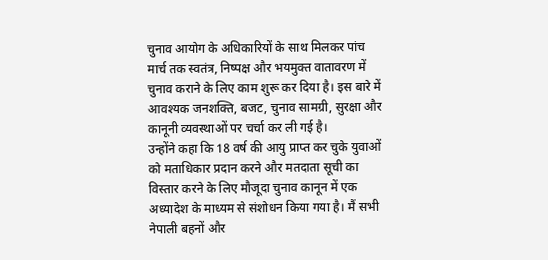चुनाव आयोग के अधिकारियों के साथ मिलकर पांच मार्च तक स्वतंत्र, निष्पक्ष और भयमुक्त वातावरण में चुनाव कराने के लिए काम शुरू कर दिया है। इस बारे में आवश्यक जनशक्ति, बजट, चुनाव सामग्री, सुरक्षा और कानूनी व्यवस्थाओं पर चर्चा कर ली गई है।
उन्होंने कहा कि 18 वर्ष की आयु प्राप्त कर चुके युवाओं को मताधिकार प्रदान करने और मतदाता सूची का विस्तार करने के लिए मौजूदा चुनाव कानून में एक अध्यादेश के माध्यम से संशोधन किया गया है। मैं सभी नेपाली बहनों और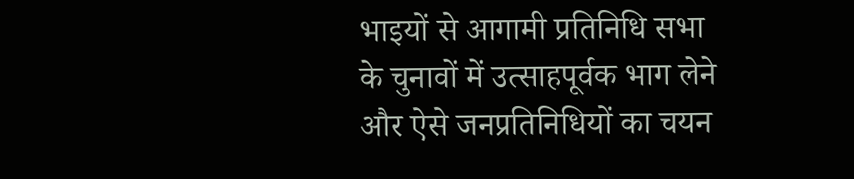भाइयों से आगामी प्रतिनिधि सभा के चुनावों में उत्साहपूर्वक भाग लेने और ऐसे जनप्रतिनिधियों का चयन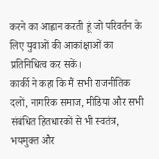करने का आह्वान करती हूं जो परिवर्तन के लिए युवाओं की आकांक्षाओं का प्रतिनिधित्व कर सकें।
कार्की ने कहा कि मैं सभी राजनीतिक दलों, नागरिक समाज, मीडिया और सभी संबंधित हितधारकों से भी स्वतंत्र, भयमुक्त और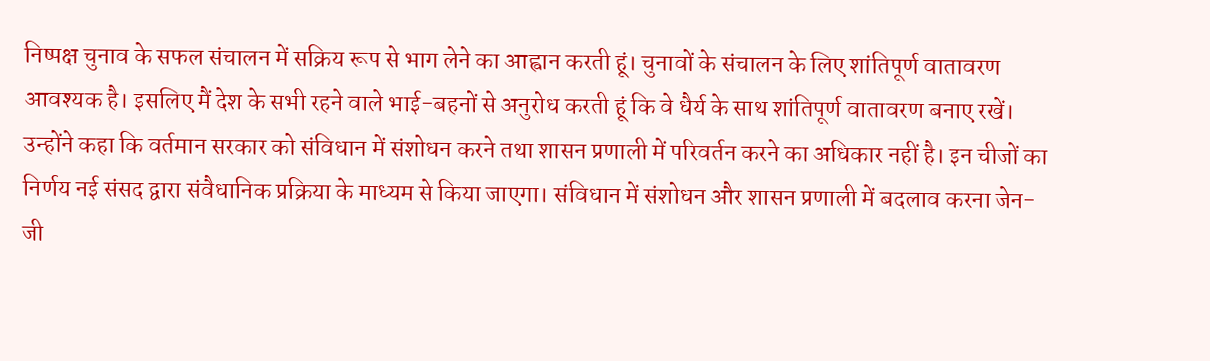निष्पक्ष चुनाव के सफल संचालन में सक्रिय रूप से भाग लेने का आह्वान करती हूं। चुनावों के संचालन के लिए शांतिपूर्ण वातावरण आवश्यक है। इसलिए मैं देश के सभी रहने वाले भाई-बहनों से अनुरोध करती हूं कि वे धैर्य के साथ शांतिपूर्ण वातावरण बनाए रखें।
उन्होंने कहा कि वर्तमान सरकार को संविधान में संशोधन करने तथा शासन प्रणाली में परिवर्तन करने का अधिकार नहीं है। इन चीजों का निर्णय नई संसद द्वारा संवैधानिक प्रक्रिया के माध्यम से किया जाएगा। संविधान में संशोधन और शासन प्रणाली में बदलाव करना जेन-जी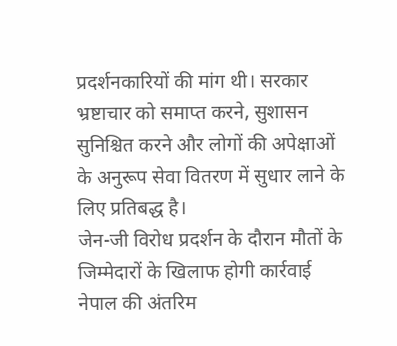प्रदर्शनकारियों की मांग थी। सरकार भ्रष्टाचार को समाप्त करने, सुशासन सुनिश्चित करने और लोगों की अपेक्षाओं के अनुरूप सेवा वितरण में सुधार लाने के लिए प्रतिबद्ध है।
जेन-जी विरोध प्रदर्शन के दौरान मौतों के जिम्मेदारों के खिलाफ होगी कार्रवाई
नेपाल की अंतरिम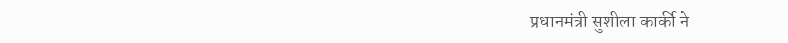प्रधानमंत्री सुशीला कार्की ने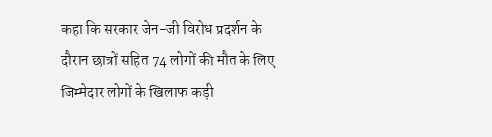कहा कि सरकार जेन-जी विरोध प्रदर्शन के दौरान छात्रों सहित 74 लोगों की मौत के लिए जिम्मेदार लोगों के खिलाफ कड़ी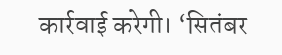कार्रवाई करेगी। ‘सितंबर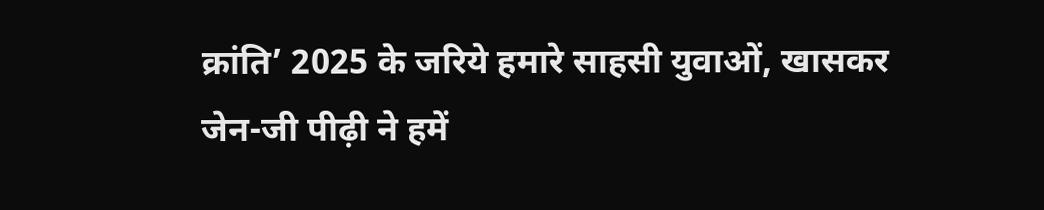क्रांति’ 2025 के जरिये हमारे साहसी युवाओं, खासकर जेन-जी पीढ़ी ने हमें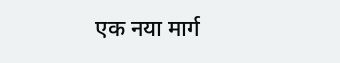एक नया मार्ग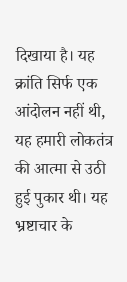दिखाया है। यह क्रांति सिर्फ एक आंदोलन नहीं थी, यह हमारी लोकतंत्र की आत्मा से उठी हुई पुकार थी। यह भ्रष्टाचार के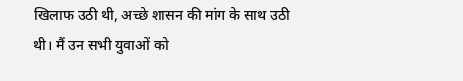खिलाफ उठी थी, अच्छे शासन की मांग के साथ उठी थी। मैं उन सभी युवाओं को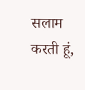सलाम करती हूं,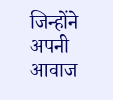जिन्होंने अपनी आवाज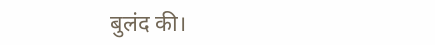बुलंद की।